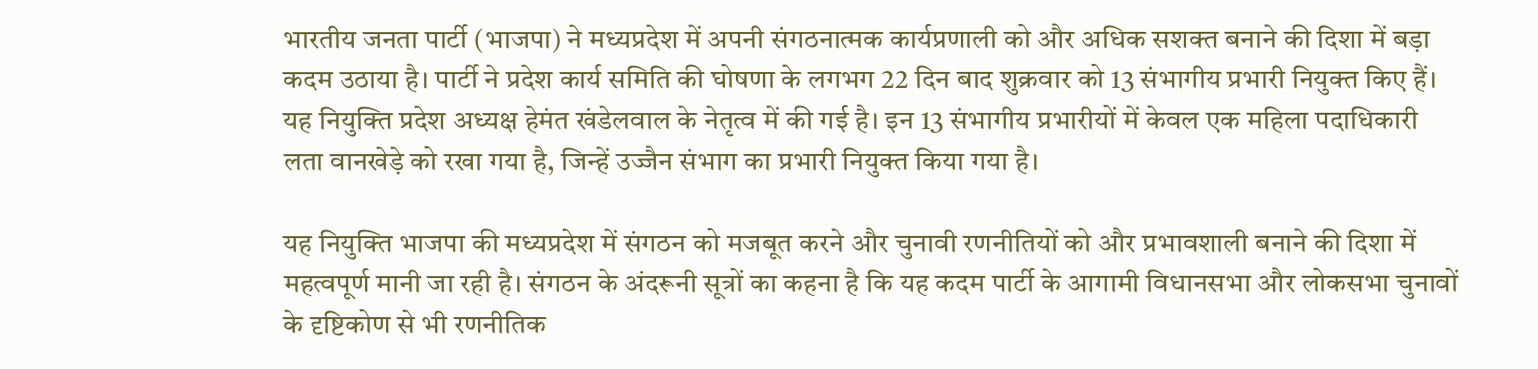भारतीय जनता पार्टी (भाजपा) ने मध्यप्रदेश में अपनी संगठनात्मक कार्यप्रणाली को और अधिक सशक्त बनाने की दिशा में बड़ा कदम उठाया है। पार्टी ने प्रदेश कार्य समिति की घोषणा के लगभग 22 दिन बाद शुक्रवार को 13 संभागीय प्रभारी नियुक्त किए हैं। यह नियुक्ति प्रदेश अध्यक्ष हेमंत खंडेलवाल के नेतृत्व में की गई है। इन 13 संभागीय प्रभारीयों में केवल एक महिला पदाधिकारी लता वानखेड़े को रखा गया है, जिन्हें उज्जैन संभाग का प्रभारी नियुक्त किया गया है।

यह नियुक्ति भाजपा की मध्यप्रदेश में संगठन को मजबूत करने और चुनावी रणनीतियों को और प्रभावशाली बनाने की दिशा में महत्वपूर्ण मानी जा रही है। संगठन के अंदरूनी सूत्रों का कहना है कि यह कदम पार्टी के आगामी विधानसभा और लोकसभा चुनावों के दृष्टिकोण से भी रणनीतिक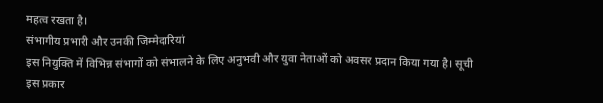महत्व रखता है।
संभागीय प्रभारी और उनकी जिम्मेदारियां
इस नियुक्ति में विभिन्न संभागों को संभालने के लिए अनुभवी और युवा नेताओं को अवसर प्रदान किया गया है। सूची इस प्रकार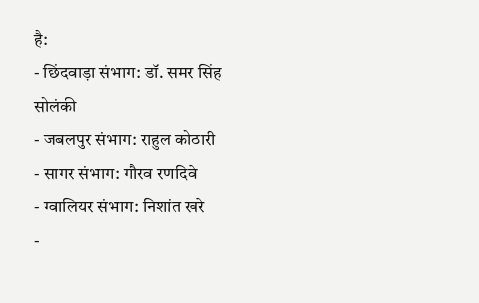है:
- छिंदवाड़ा संभाग: डॉ. समर सिंह सोलंकी
- जबलपुर संभाग: राहुल कोठारी
- सागर संभाग: गौरव रणदिवे
- ग्वालियर संभाग: निशांत खरे
-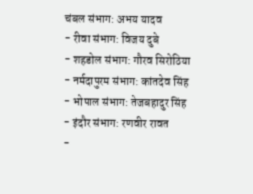चंबल संभाग: अभय यादव
- रीवा संभाग: विजय दुबे
- शहडोल संभाग: गौरव सिरोठिया
- नर्मदापुरम संभाग: कांतदेव सिंह
- भोपाल संभाग: तेजबहादुर सिंह
- इंदौर संभाग: रणवीर रावत
-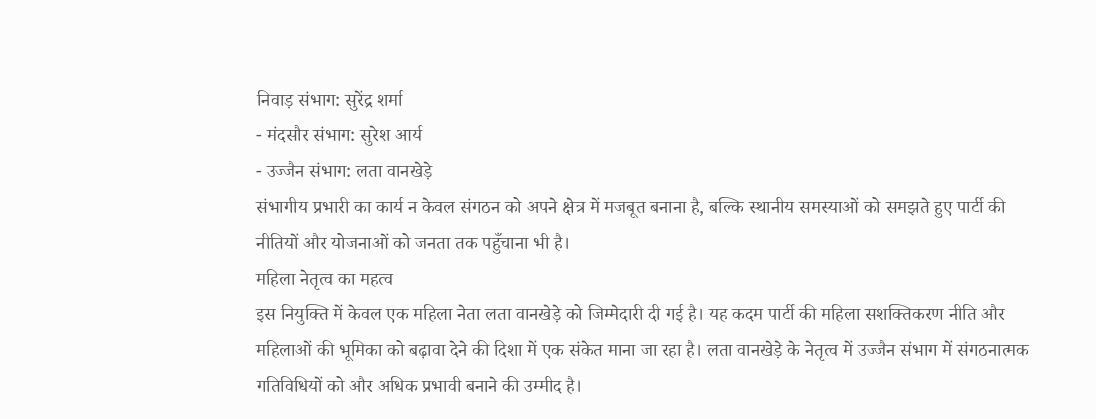निवाड़ संभाग: सुरेंद्र शर्मा
- मंदसौर संभाग: सुरेश आर्य
- उज्जैन संभाग: लता वानखेड़े
संभागीय प्रभारी का कार्य न केवल संगठन को अपने क्षेत्र में मजबूत बनाना है, बल्कि स्थानीय समस्याओं को समझते हुए पार्टी की नीतियों और योजनाओं को जनता तक पहुँचाना भी है।
महिला नेतृत्व का महत्व
इस नियुक्ति में केवल एक महिला नेता लता वानखेड़े को जिम्मेदारी दी गई है। यह कदम पार्टी की महिला सशक्तिकरण नीति और महिलाओं की भूमिका को बढ़ावा देने की दिशा में एक संकेत माना जा रहा है। लता वानखेड़े के नेतृत्व में उज्जैन संभाग में संगठनात्मक गतिविधियों को और अधिक प्रभावी बनाने की उम्मीद है।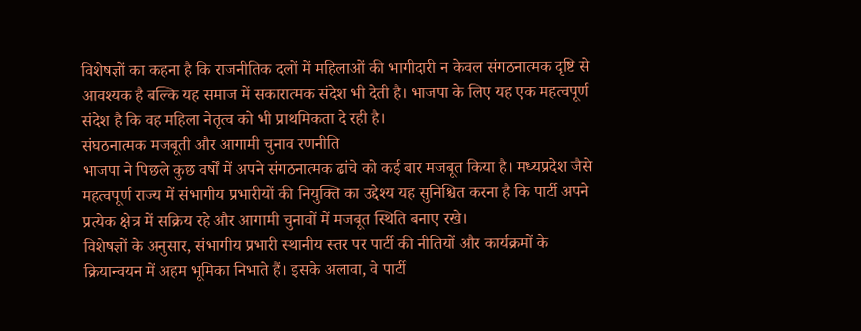विशेषज्ञों का कहना है कि राजनीतिक दलों में महिलाओं की भागीदारी न केवल संगठनात्मक दृष्टि से आवश्यक है बल्कि यह समाज में सकारात्मक संदेश भी देती है। भाजपा के लिए यह एक महत्वपूर्ण संदेश है कि वह महिला नेतृत्व को भी प्राथमिकता दे रही है।
संघठनात्मक मजबूती और आगामी चुनाव रणनीति
भाजपा ने पिछले कुछ वर्षों में अपने संगठनात्मक ढांचे को कई बार मजबूत किया है। मध्यप्रदेश जैसे महत्वपूर्ण राज्य में संभागीय प्रभारीयों की नियुक्ति का उद्देश्य यह सुनिश्चित करना है कि पार्टी अपने प्रत्येक क्षेत्र में सक्रिय रहे और आगामी चुनावों में मजबूत स्थिति बनाए रखे।
विशेषज्ञों के अनुसार, संभागीय प्रभारी स्थानीय स्तर पर पार्टी की नीतियों और कार्यक्रमों के क्रियान्वयन में अहम भूमिका निभाते हैं। इसके अलावा, वे पार्टी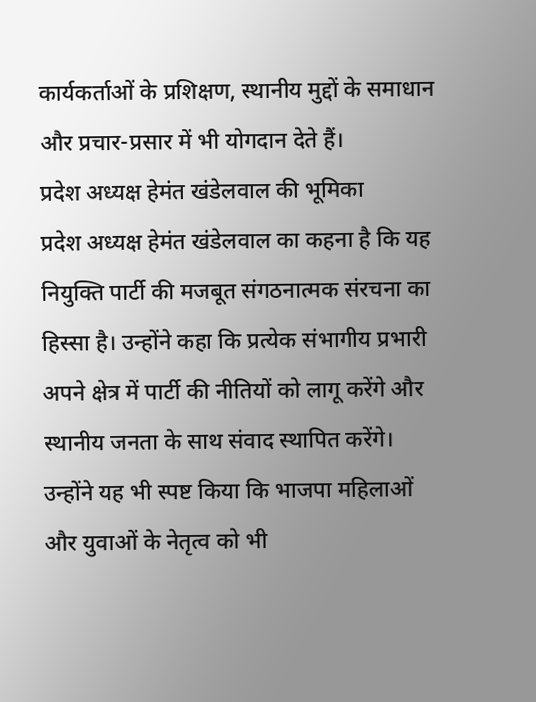कार्यकर्ताओं के प्रशिक्षण, स्थानीय मुद्दों के समाधान और प्रचार-प्रसार में भी योगदान देते हैं।
प्रदेश अध्यक्ष हेमंत खंडेलवाल की भूमिका
प्रदेश अध्यक्ष हेमंत खंडेलवाल का कहना है कि यह नियुक्ति पार्टी की मजबूत संगठनात्मक संरचना का हिस्सा है। उन्होंने कहा कि प्रत्येक संभागीय प्रभारी अपने क्षेत्र में पार्टी की नीतियों को लागू करेंगे और स्थानीय जनता के साथ संवाद स्थापित करेंगे।
उन्होंने यह भी स्पष्ट किया कि भाजपा महिलाओं और युवाओं के नेतृत्व को भी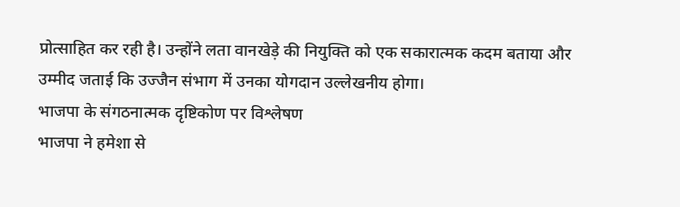प्रोत्साहित कर रही है। उन्होंने लता वानखेड़े की नियुक्ति को एक सकारात्मक कदम बताया और उम्मीद जताई कि उज्जैन संभाग में उनका योगदान उल्लेखनीय होगा।
भाजपा के संगठनात्मक दृष्टिकोण पर विश्लेषण
भाजपा ने हमेशा से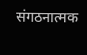संगठनात्मक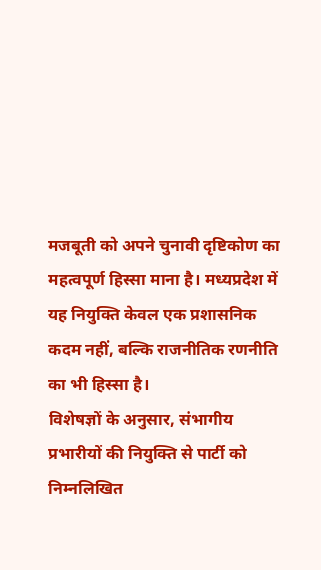मजबूती को अपने चुनावी दृष्टिकोण का महत्वपूर्ण हिस्सा माना है। मध्यप्रदेश में यह नियुक्ति केवल एक प्रशासनिक कदम नहीं, बल्कि राजनीतिक रणनीति का भी हिस्सा है।
विशेषज्ञों के अनुसार, संभागीय प्रभारीयों की नियुक्ति से पार्टी को निम्नलिखित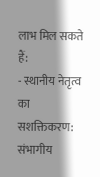लाभ मिल सकते हैं:
- स्थानीय नेतृत्व का सशक्तिकरण: संभागीय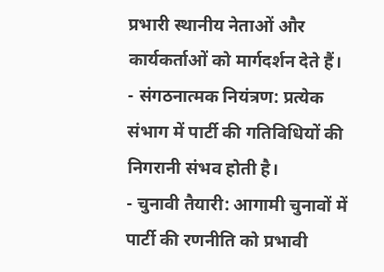प्रभारी स्थानीय नेताओं और कार्यकर्ताओं को मार्गदर्शन देते हैं।
- संगठनात्मक नियंत्रण: प्रत्येक संभाग में पार्टी की गतिविधियों की निगरानी संभव होती है।
- चुनावी तैयारी: आगामी चुनावों में पार्टी की रणनीति को प्रभावी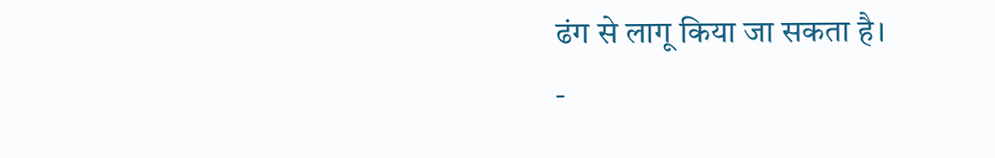ढंग से लागू किया जा सकता है।
-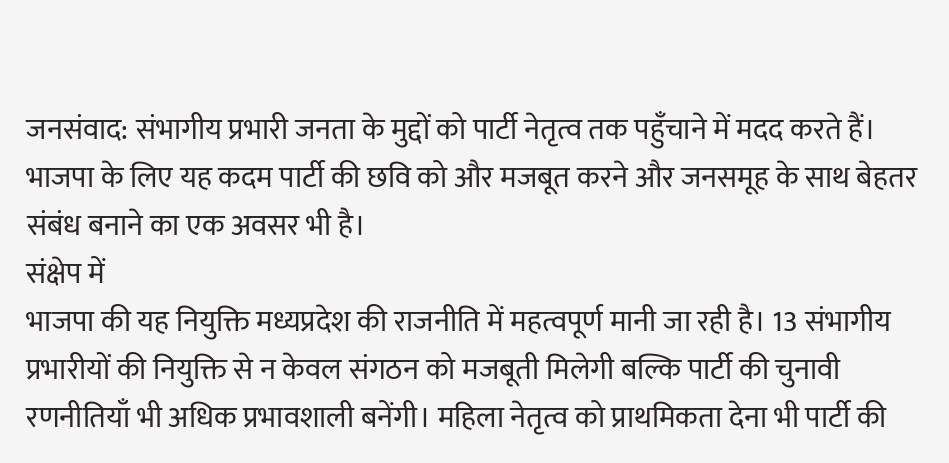जनसंवाद: संभागीय प्रभारी जनता के मुद्दों को पार्टी नेतृत्व तक पहुँचाने में मदद करते हैं।
भाजपा के लिए यह कदम पार्टी की छवि को और मजबूत करने और जनसमूह के साथ बेहतर संबंध बनाने का एक अवसर भी है।
संक्षेप में
भाजपा की यह नियुक्ति मध्यप्रदेश की राजनीति में महत्वपूर्ण मानी जा रही है। 13 संभागीय प्रभारीयों की नियुक्ति से न केवल संगठन को मजबूती मिलेगी बल्कि पार्टी की चुनावी रणनीतियाँ भी अधिक प्रभावशाली बनेंगी। महिला नेतृत्व को प्राथमिकता देना भी पार्टी की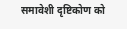समावेशी दृष्टिकोण को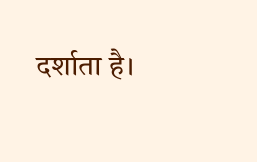दर्शाता है।